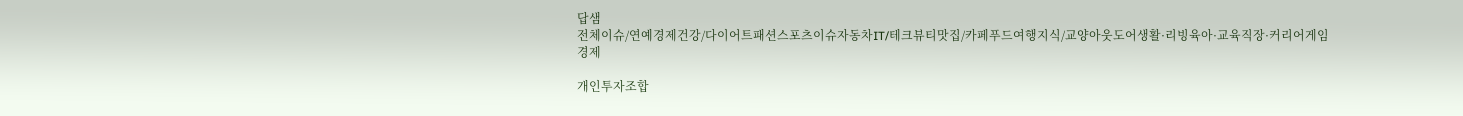답샘
전체이슈/연예경제건강/다이어트패션스포츠이슈자동차IT/테크뷰티맛집/카페푸드여행지식/교양아웃도어생활·리빙육아·교육직장·커리어게임
경제

개인투자조합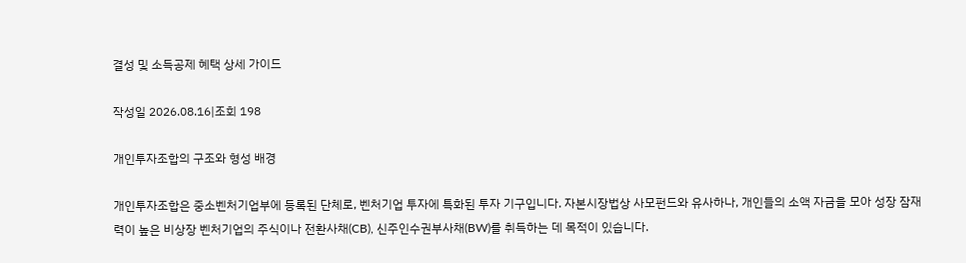결성 및 소득공제 혜택 상세 가이드

작성일 2026.08.16|조회 198

개인투자조합의 구조와 형성 배경

개인투자조합은 중소벤처기업부에 등록된 단체로, 벤처기업 투자에 특화된 투자 기구입니다. 자본시장법상 사모펀드와 유사하나, 개인들의 소액 자금을 모아 성장 잠재력이 높은 비상장 벤처기업의 주식이나 전환사채(CB), 신주인수권부사채(BW)를 취득하는 데 목적이 있습니다.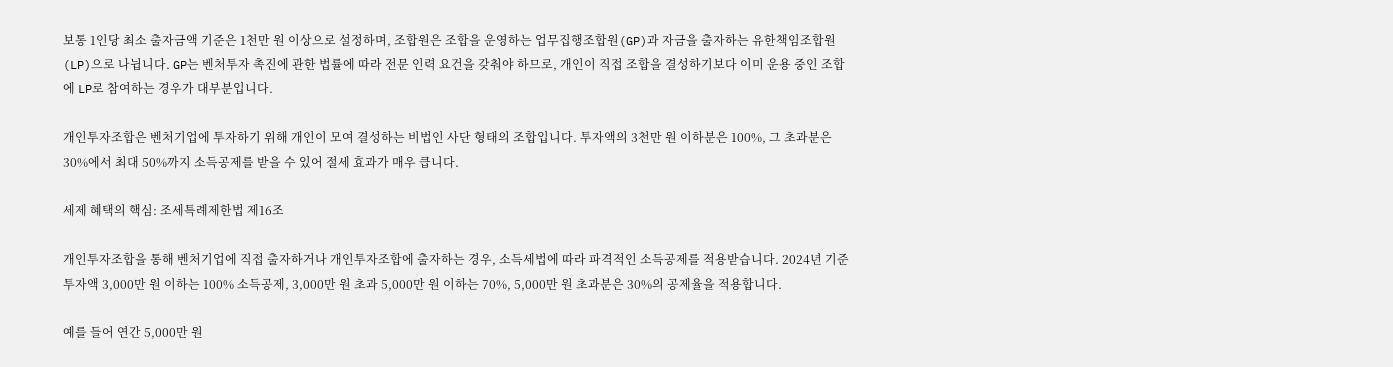보통 1인당 최소 출자금액 기준은 1천만 원 이상으로 설정하며, 조합원은 조합을 운영하는 업무집행조합원(GP)과 자금을 출자하는 유한책임조합원(LP)으로 나뉩니다. GP는 벤처투자 촉진에 관한 법률에 따라 전문 인력 요건을 갖춰야 하므로, 개인이 직접 조합을 결성하기보다 이미 운용 중인 조합에 LP로 참여하는 경우가 대부분입니다.

개인투자조합은 벤처기업에 투자하기 위해 개인이 모여 결성하는 비법인 사단 형태의 조합입니다. 투자액의 3천만 원 이하분은 100%, 그 초과분은 30%에서 최대 50%까지 소득공제를 받을 수 있어 절세 효과가 매우 큽니다.

세제 혜택의 핵심: 조세특례제한법 제16조

개인투자조합을 통해 벤처기업에 직접 출자하거나 개인투자조합에 출자하는 경우, 소득세법에 따라 파격적인 소득공제를 적용받습니다. 2024년 기준 투자액 3,000만 원 이하는 100% 소득공제, 3,000만 원 초과 5,000만 원 이하는 70%, 5,000만 원 초과분은 30%의 공제율을 적용합니다.

예를 들어 연간 5,000만 원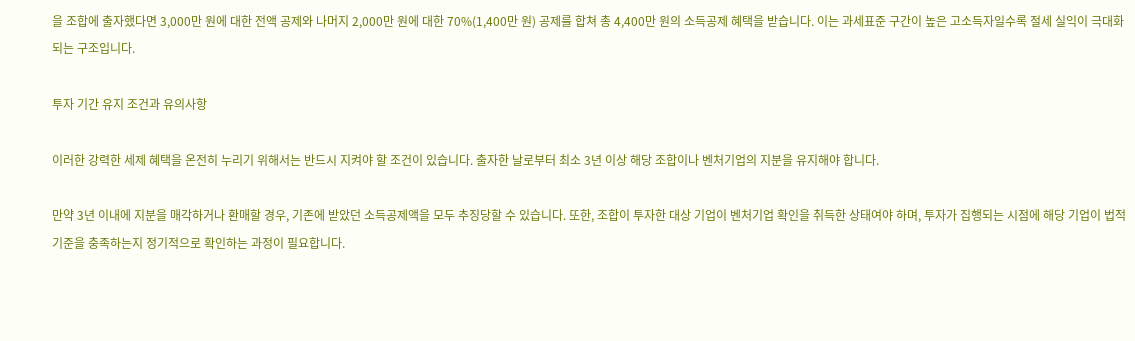을 조합에 출자했다면 3,000만 원에 대한 전액 공제와 나머지 2,000만 원에 대한 70%(1,400만 원) 공제를 합쳐 총 4,400만 원의 소득공제 혜택을 받습니다. 이는 과세표준 구간이 높은 고소득자일수록 절세 실익이 극대화되는 구조입니다.

투자 기간 유지 조건과 유의사항

이러한 강력한 세제 혜택을 온전히 누리기 위해서는 반드시 지켜야 할 조건이 있습니다. 출자한 날로부터 최소 3년 이상 해당 조합이나 벤처기업의 지분을 유지해야 합니다.

만약 3년 이내에 지분을 매각하거나 환매할 경우, 기존에 받았던 소득공제액을 모두 추징당할 수 있습니다. 또한, 조합이 투자한 대상 기업이 벤처기업 확인을 취득한 상태여야 하며, 투자가 집행되는 시점에 해당 기업이 법적 기준을 충족하는지 정기적으로 확인하는 과정이 필요합니다.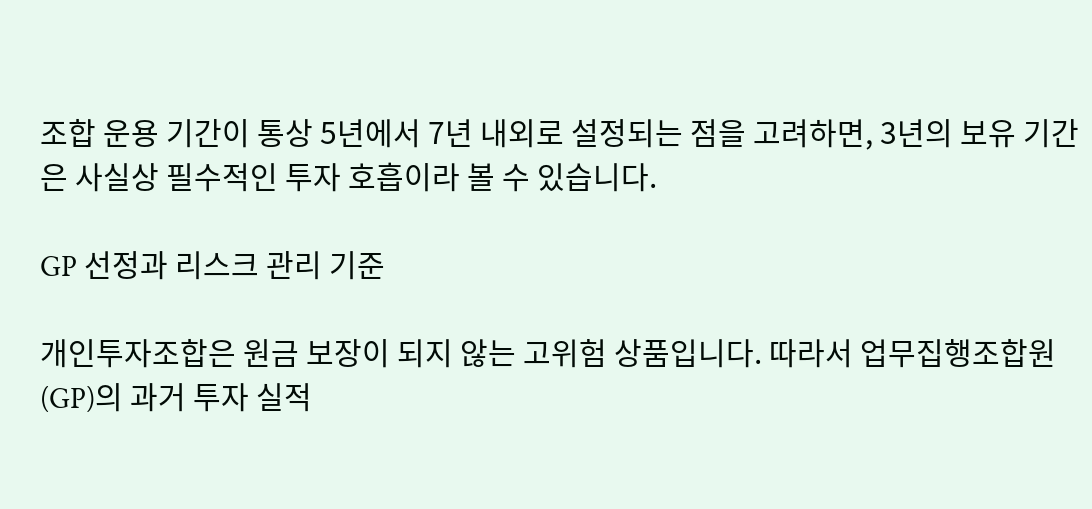조합 운용 기간이 통상 5년에서 7년 내외로 설정되는 점을 고려하면, 3년의 보유 기간은 사실상 필수적인 투자 호흡이라 볼 수 있습니다.

GP 선정과 리스크 관리 기준

개인투자조합은 원금 보장이 되지 않는 고위험 상품입니다. 따라서 업무집행조합원(GP)의 과거 투자 실적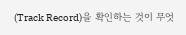(Track Record)을 확인하는 것이 무엇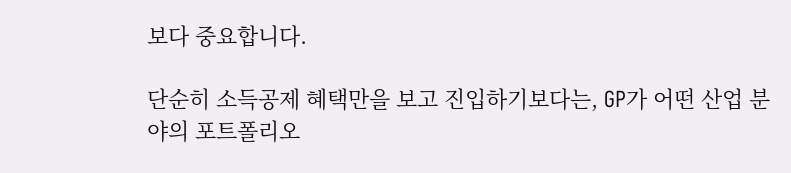보다 중요합니다.

단순히 소득공제 혜택만을 보고 진입하기보다는, GP가 어떤 산업 분야의 포트폴리오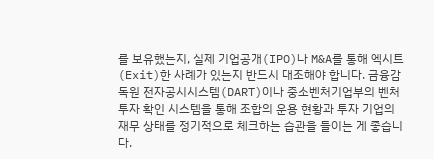를 보유했는지, 실제 기업공개(IPO)나 M&A를 통해 엑시트(Exit)한 사례가 있는지 반드시 대조해야 합니다. 금융감독원 전자공시시스템(DART)이나 중소벤처기업부의 벤처투자 확인 시스템을 통해 조합의 운용 현황과 투자 기업의 재무 상태를 정기적으로 체크하는 습관을 들이는 게 좋습니다.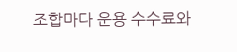조합마다 운용 수수료와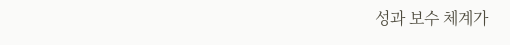성과 보수 체계가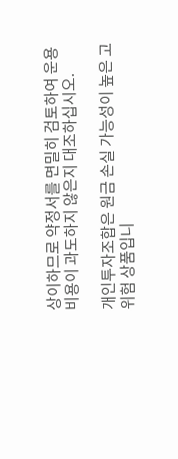상이하므로 약정서를 면밀히 검토하여 운용 비용이 과도하지 않은지 대조하십시오.

개인투자조합은 원금 손실 가능성이 높은 고위험 상품입니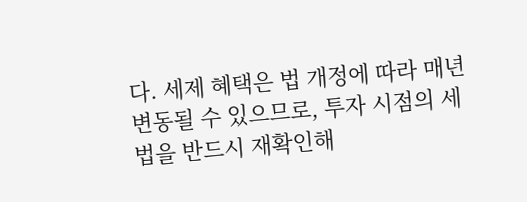다. 세제 혜택은 법 개정에 따라 매년 변동될 수 있으므로, 투자 시점의 세법을 반드시 재확인해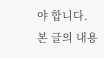야 합니다. 본 글의 내용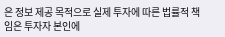은 정보 제공 목적으로 실제 투자에 따른 법률적 책임은 투자자 본인에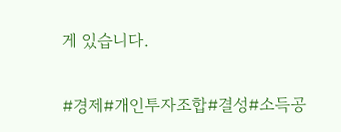게 있습니다.

#경제#개인투자조합#결성#소득공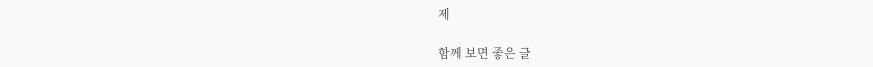제

함께 보면 좋은 글